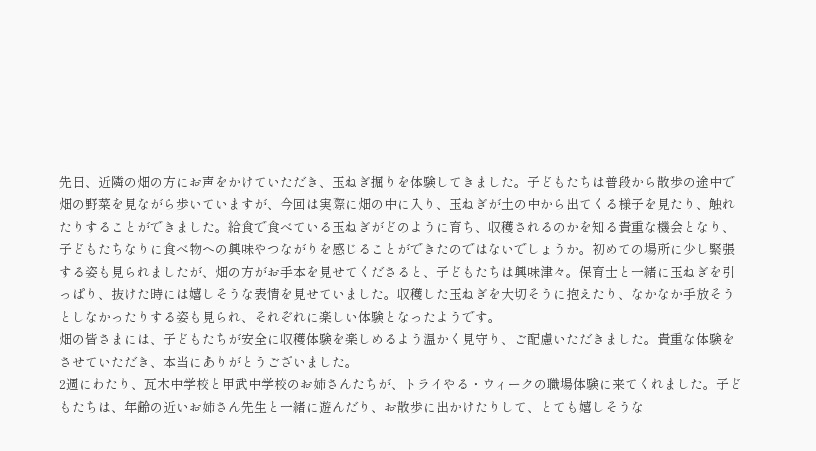先日、近隣の畑の方にお声をかけていただき、玉ねぎ掘りを体験してきました。子どもたちは普段から散歩の途中で畑の野菜を見ながら歩いていますが、今回は実際に畑の中に入り、玉ねぎが土の中から出てくる様子を見たり、触れたりすることができました。給食で食べている玉ねぎがどのように育ち、収穫されるのかを知る貴重な機会となり、子どもたちなりに食べ物への興味やつながりを感じることができたのではないでしょうか。初めての場所に少し緊張する姿も見られましたが、畑の方がお手本を見せてくださると、子どもたちは興味津々。保育士と一緒に玉ねぎを引っぱり、抜けた時には嬉しそうな表情を見せていました。収穫した玉ねぎを大切そうに抱えたり、なかなか手放そうとしなかったりする姿も見られ、それぞれに楽しい体験となったようです。
畑の皆さまには、子どもたちが安全に収穫体験を楽しめるよう温かく見守り、ご配慮いただきました。貴重な体験をさせていただき、本当にありがとうございました。
2週にわたり、瓦木中学校と甲武中学校のお姉さんたちが、トライやる・ウィークの職場体験に来てくれました。子どもたちは、年齢の近いお姉さん先生と一緒に遊んだり、お散歩に出かけたりして、とても嬉しそうな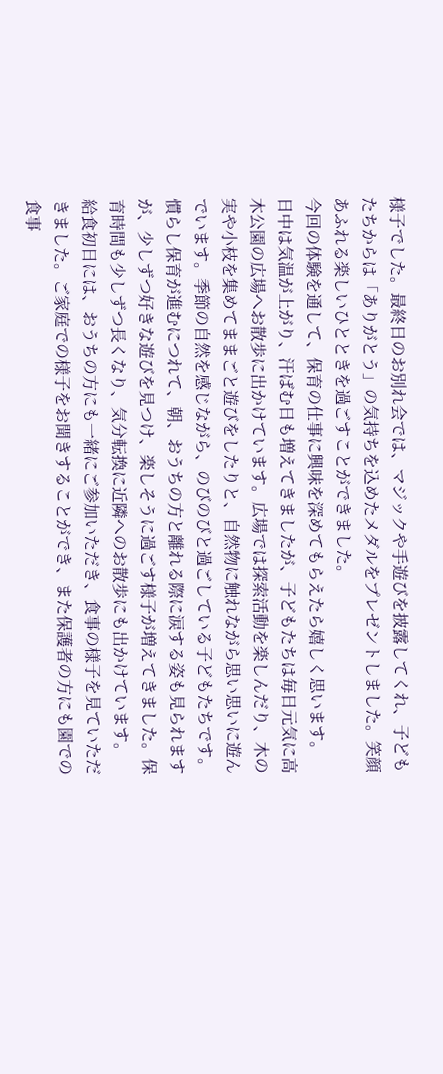様子でした。最終日のお別れ会では、マジックや手遊びを披露してくれ、子どもたちからは「ありがとう」の気持ちを込めたメダルをプレゼントしました。笑顔あふれる楽しいひとときを過ごすことができました。
今回の体験を通して、保育の仕事に興味を深めてもらえたら嬉しく思います。
日中は気温が上がり、汗ばむ日も増えてきましたが、子どもたちは毎日元気に高木公園の広場へお散歩に出かけています。広場では探索活動を楽しんだり、木の実や小枝を集めてままごと遊びをしたりと、自然物に触れながら思い思いに遊んでいます。季節の自然を感じながら、のびのびと過ごしている子どもたちです。
慣らし保育が進むにつれて、朝、おうちの方と離れる際に涙する姿も見られますが、少しずつ好きな遊びを見つけ、楽しそうに過ごす様子が増えてきました。保育時間も少しずつ長くなり、気分転換に近隣へのお散歩にも出かけています。
給食初日には、おうちの方にも一緒にご参加いただき、食事の様子を見ていただきました。ご家庭での様子をお聞きすることができ、また保護者の方にも園での食事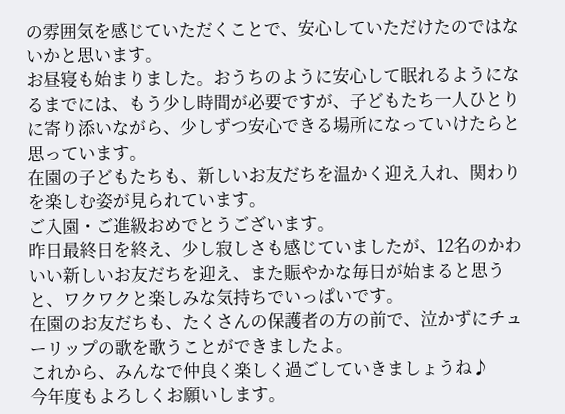の雰囲気を感じていただくことで、安心していただけたのではないかと思います。
お昼寝も始まりました。おうちのように安心して眠れるようになるまでには、もう少し時間が必要ですが、子どもたち一人ひとりに寄り添いながら、少しずつ安心できる場所になっていけたらと思っています。
在園の子どもたちも、新しいお友だちを温かく迎え入れ、関わりを楽しむ姿が見られています。
ご入園・ご進級おめでとうございます。
昨日最終日を終え、少し寂しさも感じていましたが、12名のかわいい新しいお友だちを迎え、また賑やかな毎日が始まると思うと、ワクワクと楽しみな気持ちでいっぱいです。
在園のお友だちも、たくさんの保護者の方の前で、泣かずにチューリップの歌を歌うことができましたよ。
これから、みんなで仲良く楽しく過ごしていきましょうね♪
今年度もよろしくお願いします。